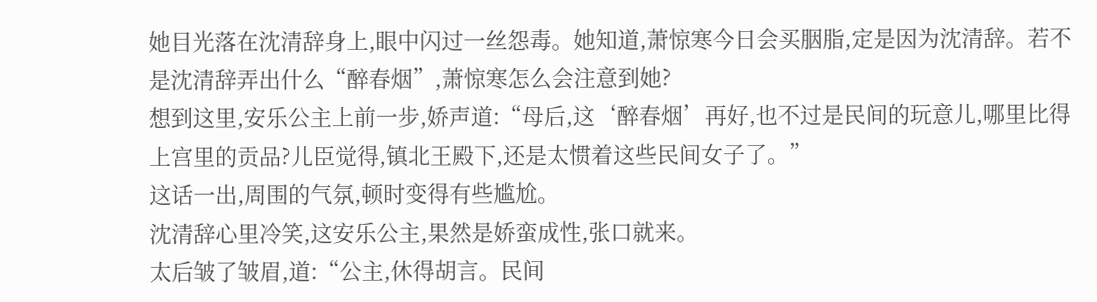她目光落在沈清辞身上,眼中闪过一丝怨毒。她知道,萧惊寒今日会买胭脂,定是因为沈清辞。若不是沈清辞弄出什么“醉春烟”,萧惊寒怎么会注意到她?
想到这里,安乐公主上前一步,娇声道:“母后,这‘醉春烟’再好,也不过是民间的玩意儿,哪里比得上宫里的贡品?儿臣觉得,镇北王殿下,还是太惯着这些民间女子了。”
这话一出,周围的气氛,顿时变得有些尴尬。
沈清辞心里冷笑,这安乐公主,果然是娇蛮成性,张口就来。
太后皱了皱眉,道:“公主,休得胡言。民间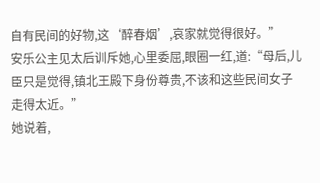自有民间的好物,这‘醉春烟’,哀家就觉得很好。”
安乐公主见太后训斥她,心里委屈,眼圈一红,道:“母后,儿臣只是觉得,镇北王殿下身份尊贵,不该和这些民间女子走得太近。”
她说着,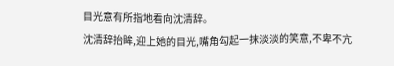目光意有所指地看向沈清辞。
沈清辞抬眸,迎上她的目光,嘴角勾起一抹淡淡的笑意,不卑不亢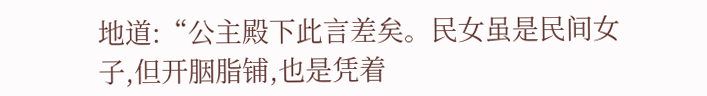地道:“公主殿下此言差矣。民女虽是民间女子,但开胭脂铺,也是凭着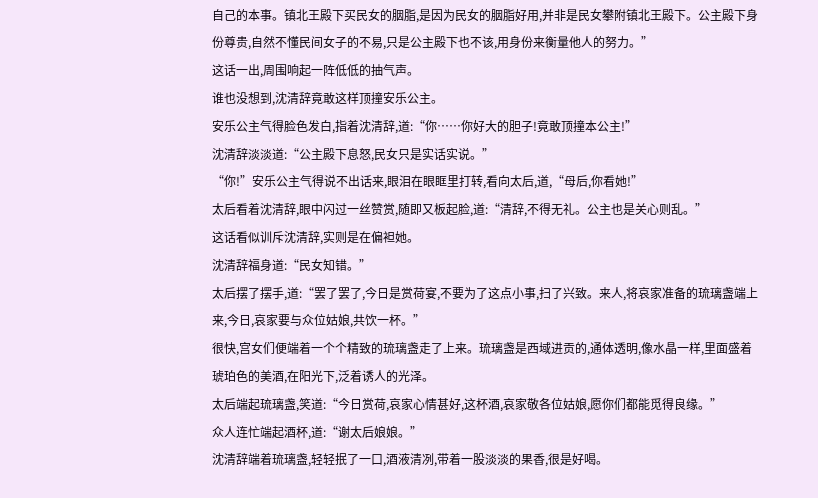自己的本事。镇北王殿下买民女的胭脂,是因为民女的胭脂好用,并非是民女攀附镇北王殿下。公主殿下身份尊贵,自然不懂民间女子的不易,只是公主殿下也不该,用身份来衡量他人的努力。”
这话一出,周围响起一阵低低的抽气声。
谁也没想到,沈清辞竟敢这样顶撞安乐公主。
安乐公主气得脸色发白,指着沈清辞,道:“你……你好大的胆子!竟敢顶撞本公主!”
沈清辞淡淡道:“公主殿下息怒,民女只是实话实说。”
“你!”安乐公主气得说不出话来,眼泪在眼眶里打转,看向太后,道,“母后,你看她!”
太后看着沈清辞,眼中闪过一丝赞赏,随即又板起脸,道:“清辞,不得无礼。公主也是关心则乱。”
这话看似训斥沈清辞,实则是在偏袒她。
沈清辞福身道:“民女知错。”
太后摆了摆手,道:“罢了罢了,今日是赏荷宴,不要为了这点小事,扫了兴致。来人,将哀家准备的琉璃盏端上来,今日,哀家要与众位姑娘,共饮一杯。”
很快,宫女们便端着一个个精致的琉璃盏走了上来。琉璃盏是西域进贡的,通体透明,像水晶一样,里面盛着琥珀色的美酒,在阳光下,泛着诱人的光泽。
太后端起琉璃盏,笑道:“今日赏荷,哀家心情甚好,这杯酒,哀家敬各位姑娘,愿你们都能觅得良缘。”
众人连忙端起酒杯,道:“谢太后娘娘。”
沈清辞端着琉璃盏,轻轻抿了一口,酒液清冽,带着一股淡淡的果香,很是好喝。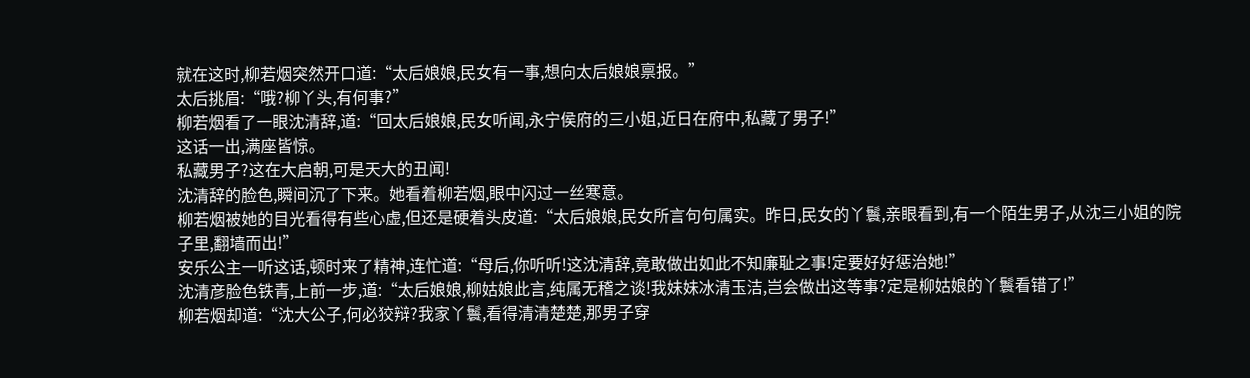就在这时,柳若烟突然开口道:“太后娘娘,民女有一事,想向太后娘娘禀报。”
太后挑眉:“哦?柳丫头,有何事?”
柳若烟看了一眼沈清辞,道:“回太后娘娘,民女听闻,永宁侯府的三小姐,近日在府中,私藏了男子!”
这话一出,满座皆惊。
私藏男子?这在大启朝,可是天大的丑闻!
沈清辞的脸色,瞬间沉了下来。她看着柳若烟,眼中闪过一丝寒意。
柳若烟被她的目光看得有些心虚,但还是硬着头皮道:“太后娘娘,民女所言句句属实。昨日,民女的丫鬟,亲眼看到,有一个陌生男子,从沈三小姐的院子里,翻墙而出!”
安乐公主一听这话,顿时来了精神,连忙道:“母后,你听听!这沈清辞,竟敢做出如此不知廉耻之事!定要好好惩治她!”
沈清彦脸色铁青,上前一步,道:“太后娘娘,柳姑娘此言,纯属无稽之谈!我妹妹冰清玉洁,岂会做出这等事?定是柳姑娘的丫鬟看错了!”
柳若烟却道:“沈大公子,何必狡辩?我家丫鬟,看得清清楚楚,那男子穿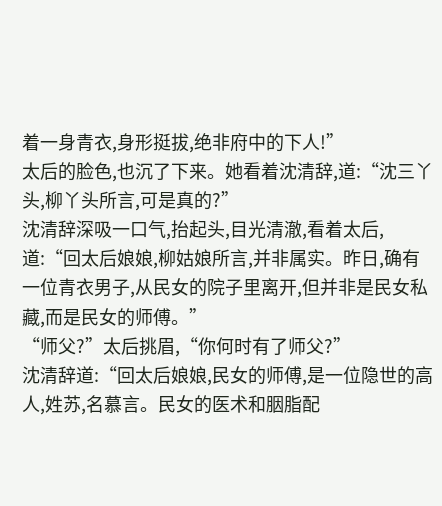着一身青衣,身形挺拔,绝非府中的下人!”
太后的脸色,也沉了下来。她看着沈清辞,道:“沈三丫头,柳丫头所言,可是真的?”
沈清辞深吸一口气,抬起头,目光清澈,看着太后,道:“回太后娘娘,柳姑娘所言,并非属实。昨日,确有一位青衣男子,从民女的院子里离开,但并非是民女私藏,而是民女的师傅。”
“师父?”太后挑眉,“你何时有了师父?”
沈清辞道:“回太后娘娘,民女的师傅,是一位隐世的高人,姓苏,名慕言。民女的医术和胭脂配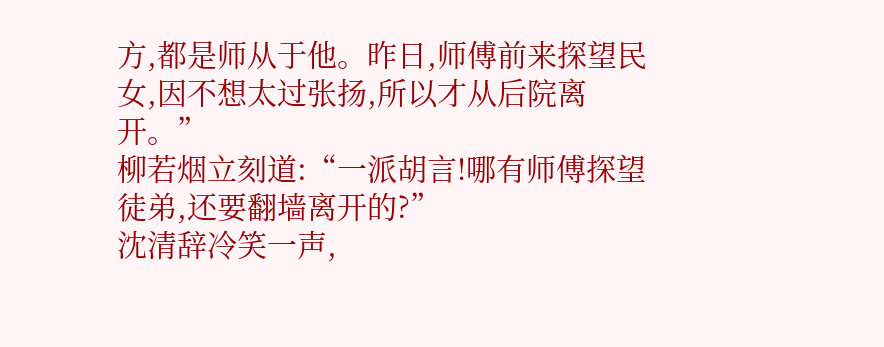方,都是师从于他。昨日,师傅前来探望民女,因不想太过张扬,所以才从后院离开。”
柳若烟立刻道:“一派胡言!哪有师傅探望徒弟,还要翻墙离开的?”
沈清辞冷笑一声,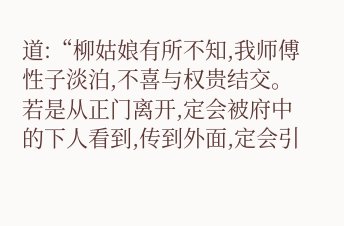道:“柳姑娘有所不知,我师傅性子淡泊,不喜与权贵结交。若是从正门离开,定会被府中的下人看到,传到外面,定会引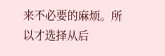来不必要的麻烦。所以才选择从后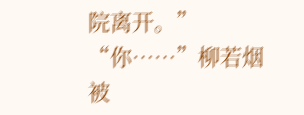院离开。”
“你……”柳若烟被